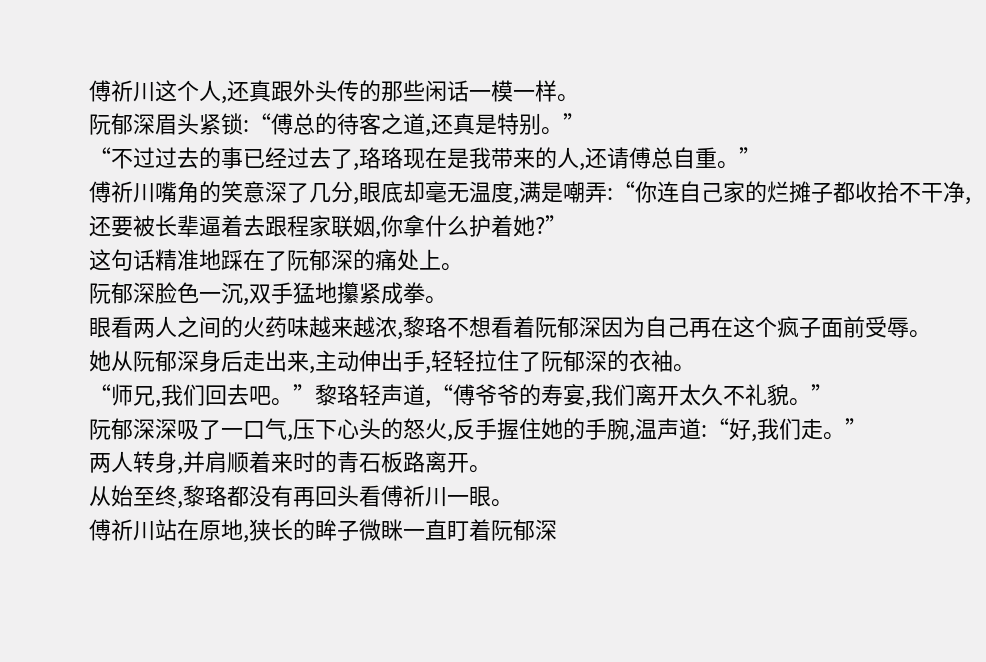傅祈川这个人,还真跟外头传的那些闲话一模一样。
阮郁深眉头紧锁:“傅总的待客之道,还真是特别。”
“不过过去的事已经过去了,珞珞现在是我带来的人,还请傅总自重。”
傅祈川嘴角的笑意深了几分,眼底却毫无温度,满是嘲弄:“你连自己家的烂摊子都收拾不干净,还要被长辈逼着去跟程家联姻,你拿什么护着她?”
这句话精准地踩在了阮郁深的痛处上。
阮郁深脸色一沉,双手猛地攥紧成拳。
眼看两人之间的火药味越来越浓,黎珞不想看着阮郁深因为自己再在这个疯子面前受辱。
她从阮郁深身后走出来,主动伸出手,轻轻拉住了阮郁深的衣袖。
“师兄,我们回去吧。”黎珞轻声道,“傅爷爷的寿宴,我们离开太久不礼貌。”
阮郁深深吸了一口气,压下心头的怒火,反手握住她的手腕,温声道:“好,我们走。”
两人转身,并肩顺着来时的青石板路离开。
从始至终,黎珞都没有再回头看傅祈川一眼。
傅祈川站在原地,狭长的眸子微眯一直盯着阮郁深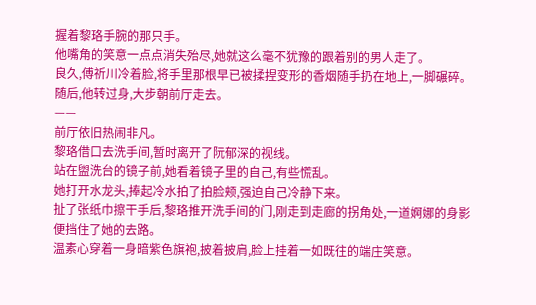握着黎珞手腕的那只手。
他嘴角的笑意一点点消失殆尽,她就这么毫不犹豫的跟着别的男人走了。
良久,傅祈川冷着脸,将手里那根早已被揉捏变形的香烟随手扔在地上,一脚碾碎。
随后,他转过身,大步朝前厅走去。
——
前厅依旧热闹非凡。
黎珞借口去洗手间,暂时离开了阮郁深的视线。
站在盥洗台的镜子前,她看着镜子里的自己,有些慌乱。
她打开水龙头,捧起冷水拍了拍脸颊,强迫自己冷静下来。
扯了张纸巾擦干手后,黎珞推开洗手间的门,刚走到走廊的拐角处,一道婀娜的身影便挡住了她的去路。
温素心穿着一身暗紫色旗袍,披着披肩,脸上挂着一如既往的端庄笑意。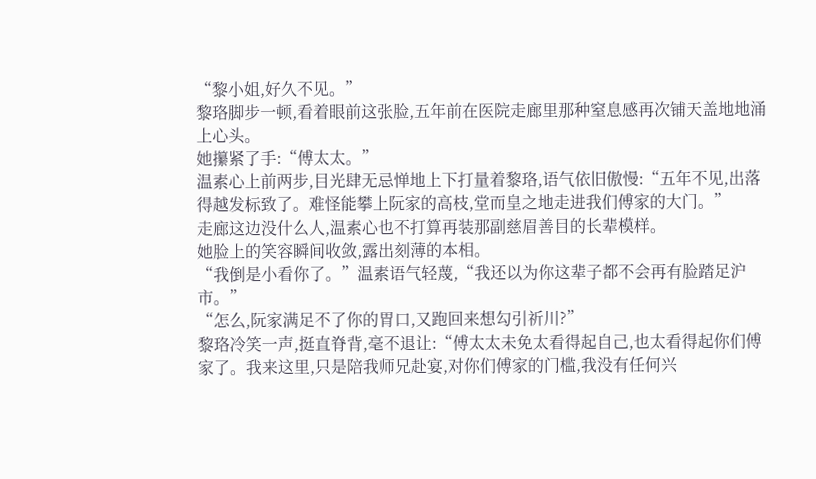“黎小姐,好久不见。”
黎珞脚步一顿,看着眼前这张脸,五年前在医院走廊里那种窒息感再次铺天盖地地涌上心头。
她攥紧了手:“傅太太。”
温素心上前两步,目光肆无忌惮地上下打量着黎珞,语气依旧傲慢:“五年不见,出落得越发标致了。难怪能攀上阮家的高枝,堂而皇之地走进我们傅家的大门。”
走廊这边没什么人,温素心也不打算再装那副慈眉善目的长辈模样。
她脸上的笑容瞬间收敛,露出刻薄的本相。
“我倒是小看你了。”温素语气轻蔑,“我还以为你这辈子都不会再有脸踏足沪市。”
“怎么,阮家满足不了你的胃口,又跑回来想勾引祈川?”
黎珞冷笑一声,挺直脊背,毫不退让:“傅太太未免太看得起自己,也太看得起你们傅家了。我来这里,只是陪我师兄赴宴,对你们傅家的门槛,我没有任何兴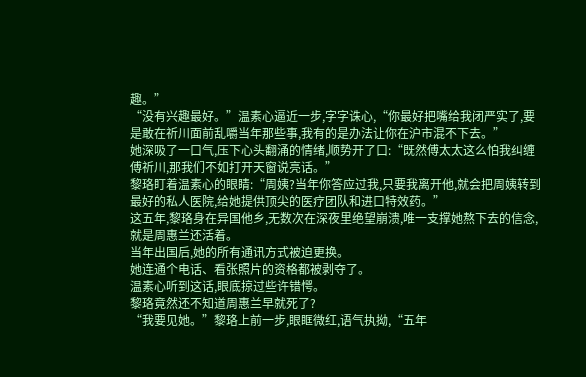趣。”
“没有兴趣最好。”温素心逼近一步,字字诛心,“你最好把嘴给我闭严实了,要是敢在祈川面前乱嚼当年那些事,我有的是办法让你在沪市混不下去。”
她深吸了一口气,压下心头翻涌的情绪,顺势开了口:“既然傅太太这么怕我纠缠傅祈川,那我们不如打开天窗说亮话。”
黎珞盯着温素心的眼睛:“周姨?当年你答应过我,只要我离开他,就会把周姨转到最好的私人医院,给她提供顶尖的医疗团队和进口特效药。”
这五年,黎珞身在异国他乡,无数次在深夜里绝望崩溃,唯一支撑她熬下去的信念,就是周惠兰还活着。
当年出国后,她的所有通讯方式被迫更换。
她连通个电话、看张照片的资格都被剥夺了。
温素心听到这话,眼底掠过些许错愕。
黎珞竟然还不知道周惠兰早就死了?
“我要见她。”黎珞上前一步,眼眶微红,语气执拗,“五年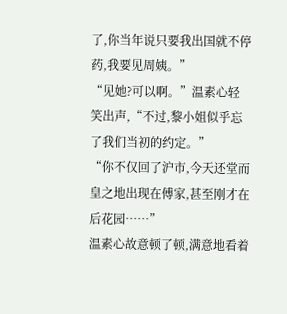了,你当年说只要我出国就不停药,我要见周姨。”
“见她?可以啊。”温素心轻笑出声,“不过,黎小姐似乎忘了我们当初的约定。”
“你不仅回了沪市,今天还堂而皇之地出现在傅家,甚至刚才在后花园……”
温素心故意顿了顿,满意地看着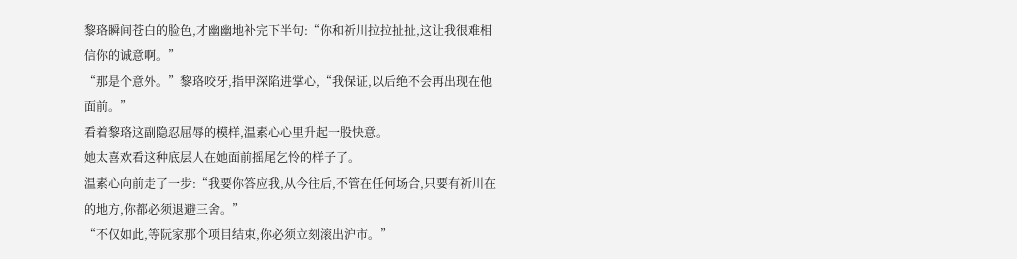黎珞瞬间苍白的脸色,才幽幽地补完下半句:“你和祈川拉拉扯扯,这让我很难相信你的诚意啊。”
“那是个意外。”黎珞咬牙,指甲深陷进掌心,“我保证,以后绝不会再出现在他面前。”
看着黎珞这副隐忍屈辱的模样,温素心心里升起一股快意。
她太喜欢看这种底层人在她面前摇尾乞怜的样子了。
温素心向前走了一步:“我要你答应我,从今往后,不管在任何场合,只要有祈川在的地方,你都必须退避三舍。”
“不仅如此,等阮家那个项目结束,你必须立刻滚出沪市。”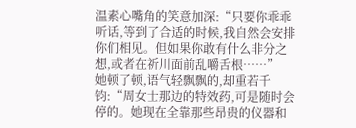温素心嘴角的笑意加深:“只要你乖乖听话,等到了合适的时候,我自然会安排你们相见。但如果你敢有什么非分之想,或者在祈川面前乱嚼舌根……”
她顿了顿,语气轻飘飘的,却重若千钧:“周女士那边的特效药,可是随时会停的。她现在全靠那些昂贵的仪器和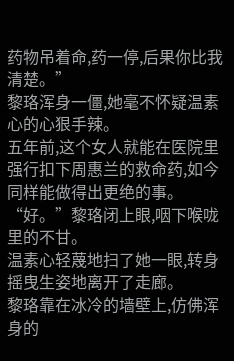药物吊着命,药一停,后果你比我清楚。”
黎珞浑身一僵,她毫不怀疑温素心的心狠手辣。
五年前,这个女人就能在医院里强行扣下周惠兰的救命药,如今同样能做得出更绝的事。
“好。”黎珞闭上眼,咽下喉咙里的不甘。
温素心轻蔑地扫了她一眼,转身摇曳生姿地离开了走廊。
黎珞靠在冰冷的墙壁上,仿佛浑身的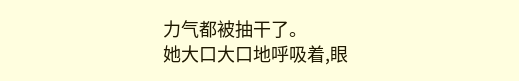力气都被抽干了。
她大口大口地呼吸着,眼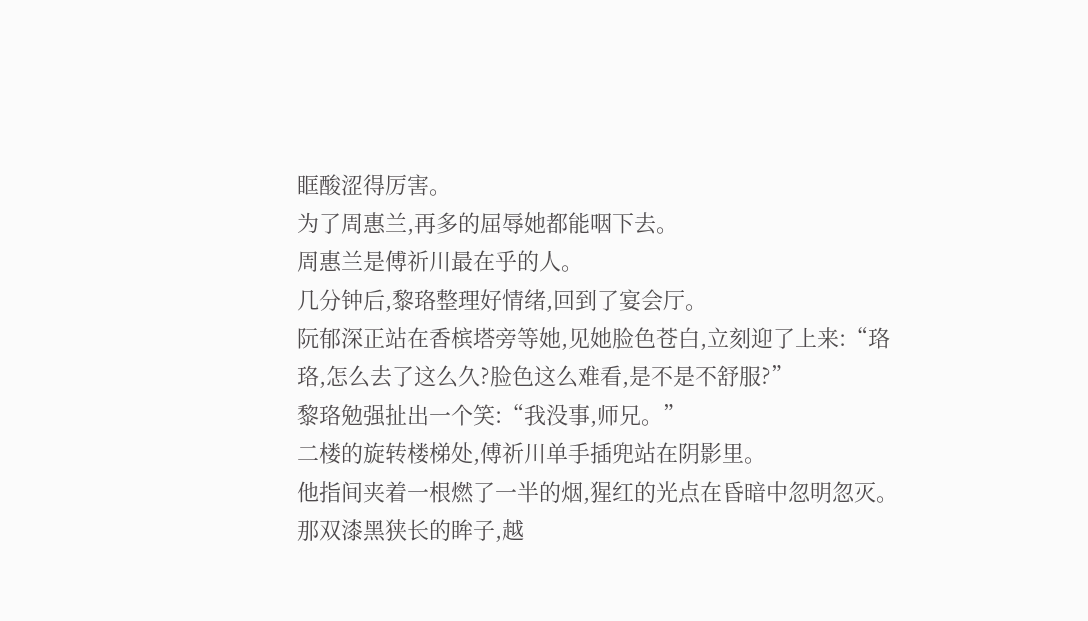眶酸涩得厉害。
为了周惠兰,再多的屈辱她都能咽下去。
周惠兰是傅祈川最在乎的人。
几分钟后,黎珞整理好情绪,回到了宴会厅。
阮郁深正站在香槟塔旁等她,见她脸色苍白,立刻迎了上来:“珞珞,怎么去了这么久?脸色这么难看,是不是不舒服?”
黎珞勉强扯出一个笑:“我没事,师兄。”
二楼的旋转楼梯处,傅祈川单手插兜站在阴影里。
他指间夹着一根燃了一半的烟,猩红的光点在昏暗中忽明忽灭。
那双漆黑狭长的眸子,越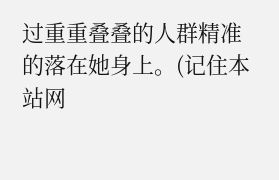过重重叠叠的人群精准的落在她身上。(记住本站网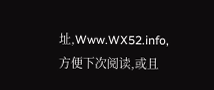址,Www.WX52.info,方便下次阅读,或且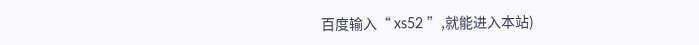百度输入“ xs52 ”,就能进入本站)